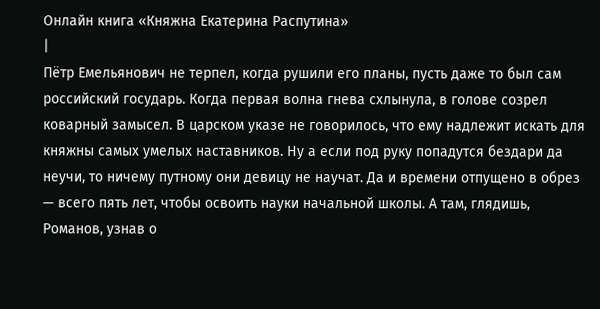Онлайн книга «Княжна Екатерина Распутина»
|
Пётр Емельянович не терпел, когда рушили его планы, пусть даже то был сам российский государь. Когда первая волна гнева схлынула, в голове созрел коварный замысел. В царском указе не говорилось, что ему надлежит искать для княжны самых умелых наставников. Ну а если под руку попадутся бездари да неучи, то ничему путному они девицу не научат. Да и времени отпущено в обрез — всего пять лет, чтобы освоить науки начальной школы. А там, глядишь, Романов, узнав о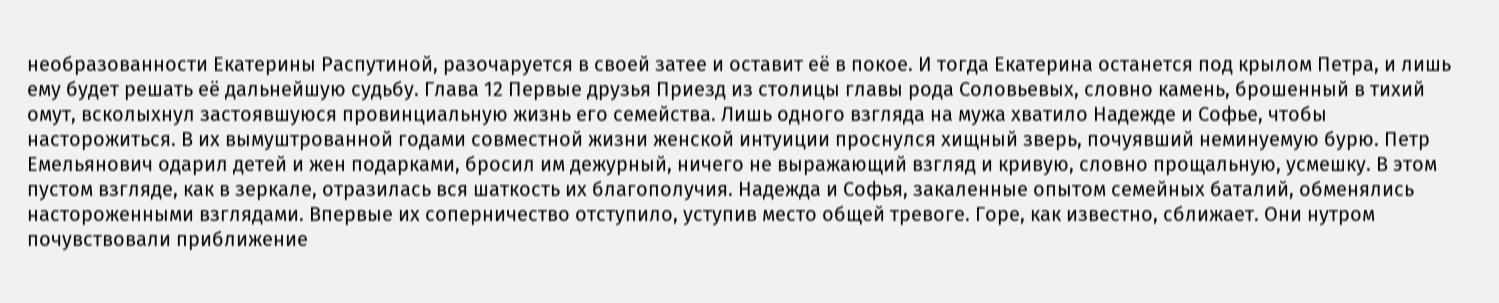необразованности Екатерины Распутиной, разочаруется в своей затее и оставит её в покое. И тогда Екатерина останется под крылом Петра, и лишь ему будет решать её дальнейшую судьбу. Глава 12 Первые друзья Приезд из столицы главы рода Соловьевых, словно камень, брошенный в тихий омут, всколыхнул застоявшуюся провинциальную жизнь его семейства. Лишь одного взгляда на мужа хватило Надежде и Софье, чтобы насторожиться. В их вымуштрованной годами совместной жизни женской интуиции проснулся хищный зверь, почуявший неминуемую бурю. Петр Емельянович одарил детей и жен подарками, бросил им дежурный, ничего не выражающий взгляд и кривую, словно прощальную, усмешку. В этом пустом взгляде, как в зеркале, отразилась вся шаткость их благополучия. Надежда и Софья, закаленные опытом семейных баталий, обменялись настороженными взглядами. Впервые их соперничество отступило, уступив место общей тревоге. Горе, как известно, сближает. Они нутром почувствовали приближение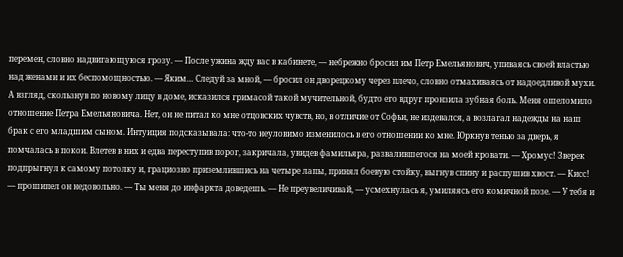перемен, словно надвигающуюся грозу. — После ужина жду вас в кабинете, — небрежно бросил им Петр Емельянович, упиваясь своей властью над женами и их беспомощностью. — Яким… Следуй за мной, — бросил он дворецкому через плечо, словно отмахиваясь от надоедливой мухи. А взгляд, скользнув по новому лицу в доме, исказился гримасой такой мучительной, будто его вдруг пронзила зубная боль. Меня ошеломило отношение Петра Емельяновича. Нет, он не питал ко мне отцовских чувств, но, в отличие от Софьи, не издевался, а возлагал надежды на наш брак с его младшим сыном. Интуиция подсказывала: что-то неуловимо изменилось в его отношении ко мне. Юркнув тенью за дверь, я помчалась в покои. Влетев в них и едва переступив порог, закричала, увидев фамильяра, развалившегося на моей кровати. — Хромус! Зверек подпрыгнул к самому потолку и, грациозно приземлившись на четыре лапы, принял боевую стойку, выгнув спину и распушив хвост. — Кисс! — прошипел он недовольно. — Ты меня до инфаркта доведешь. — Не преувеличивай, — усмехнулась я, умиляясь его комичной позе. — У тебя и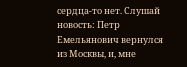сердца-то нет. Слушай новость: Петр Емельянович вернулся из Москвы, и, мне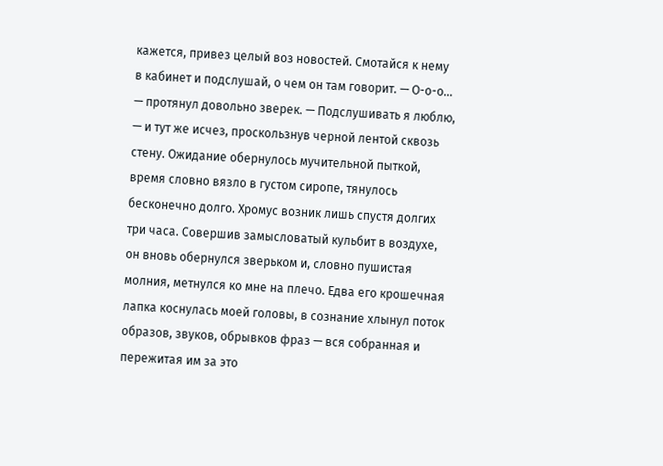кажется, привез целый воз новостей. Смотайся к нему в кабинет и подслушай, о чем он там говорит. — О-о-о… — протянул довольно зверек. — Подслушивать я люблю, — и тут же исчез, проскользнув черной лентой сквозь стену. Ожидание обернулось мучительной пыткой, время словно вязло в густом сиропе, тянулось бесконечно долго. Хромус возник лишь спустя долгих три часа. Совершив замысловатый кульбит в воздухе, он вновь обернулся зверьком и, словно пушистая молния, метнулся ко мне на плечо. Едва его крошечная лапка коснулась моей головы, в сознание хлынул поток образов, звуков, обрывков фраз — вся собранная и пережитая им за это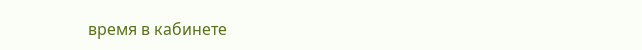время в кабинете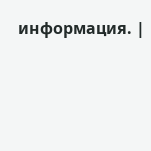информация. |